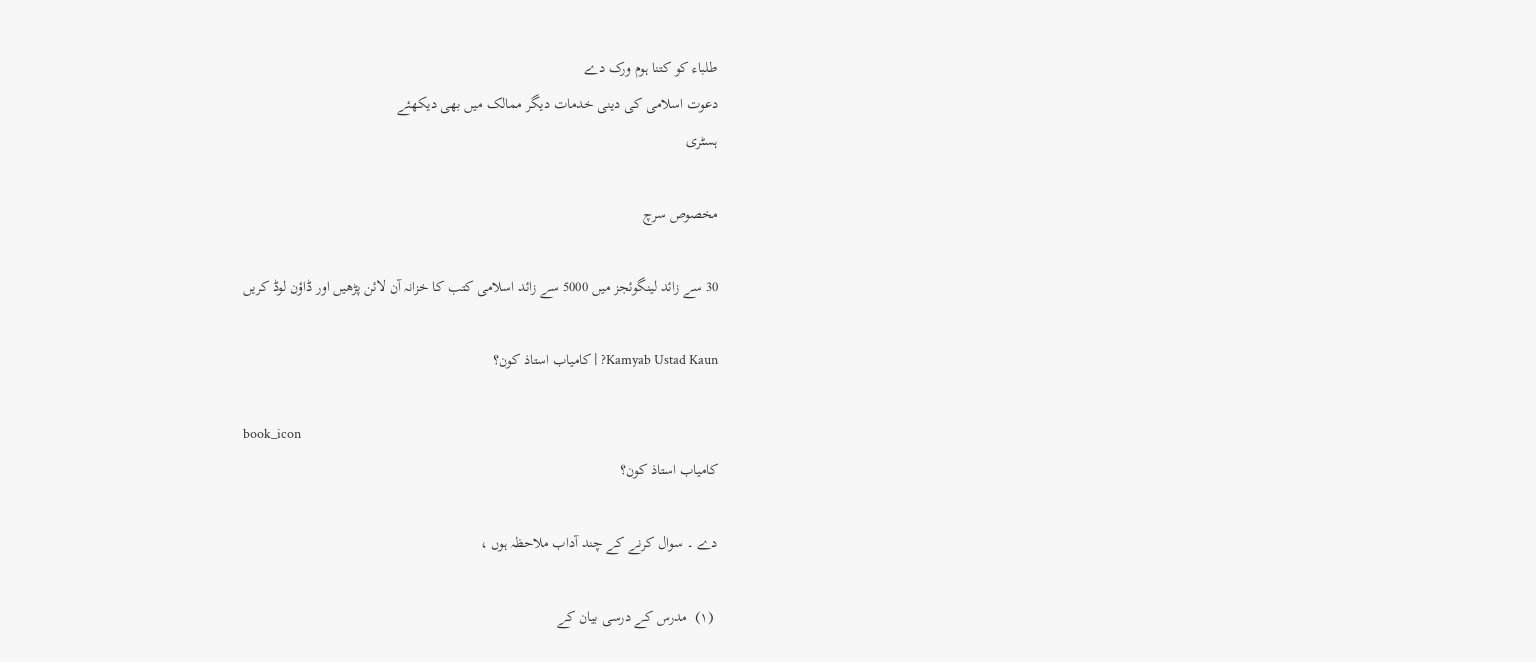طلباء کو کتنا ہوم ورک دے
دعوت اسلامی کی دینی خدمات دیگر ممالک میں بھی دیکھئے
ہسٹری

مخصوص سرچ

30 سے زائد لینگوئجز میں 5000 سے زائد اسلامی کتب کا خزانہ آن لائن پڑھیں اور ڈاؤن لوڈ کریں

Kamyab Ustad Kaun? | کامیاب استاذ کون؟

book_icon
کامیاب استاذ کون؟

دے ۔ سوال کرنے کے چند آداب ملاحظہ ہوں ،

 (۱)  مدرس کے درسی بیان کے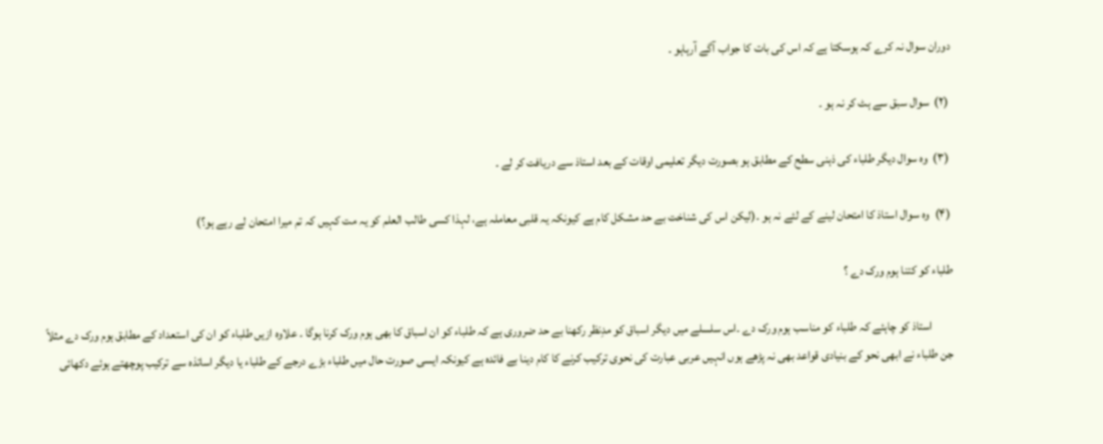دوران سوال نہ کرے کہ ہوسکتا ہے کہ اس کی بات کا جواب آگے آرہاہو ۔

 (۲)  سوال سبق سے ہٹ کر نہ ہو ۔

 (۳)  وہ سوال دیگر طلباء کی ذہنی سطح کے مطابق ہو بصورت دیگر تعلیمی اوقات کے بعد استاذ سے دریافت کر لے ۔

 (۴)  وہ سوال استاذ کا امتحان لینے کے لئے نہ ہو ۔(لیکن اس کی شناخت بے حد مشکل کام ہے کیونکہ یہ قلبی معاملہ ہے، لہذا کسی طالب العلم کو یہ مت کہیں کہ تم میرا امتحان لے رہے ہو؟)

طلباء کو کتنا ہوم ورک دے ؟

         استاذ کو چاہئے کہ طلباء کو مناسب ہوم ورک دے ۔اس سلسلے میں دیگر اسباق کو مدِنظر رکھنا بے حد ضروری ہے کہ طلباء کو ان اسباق کا بھی ہوم ورک کرنا ہوگا ۔ علاوہ ازیں طلباء کو ان کی استعداد کے مطابق ہوم ورک دے مثلاً جن طلباء نے ابھی نحو کے بنیادی قواعد بھی نہ پڑھے ہوں انہیں عربی عبارت کی نحوی ترکیب کرنے کا کام دینا بے فائدہ ہے کیونکہ ایسی صورت حال میں طلباء بڑے درجے کے طلباء یا دیگر اساتذہ سے ترکیب پوچھتے ہوئے دکھائی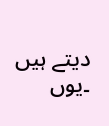دیتے ہیں ۔یوں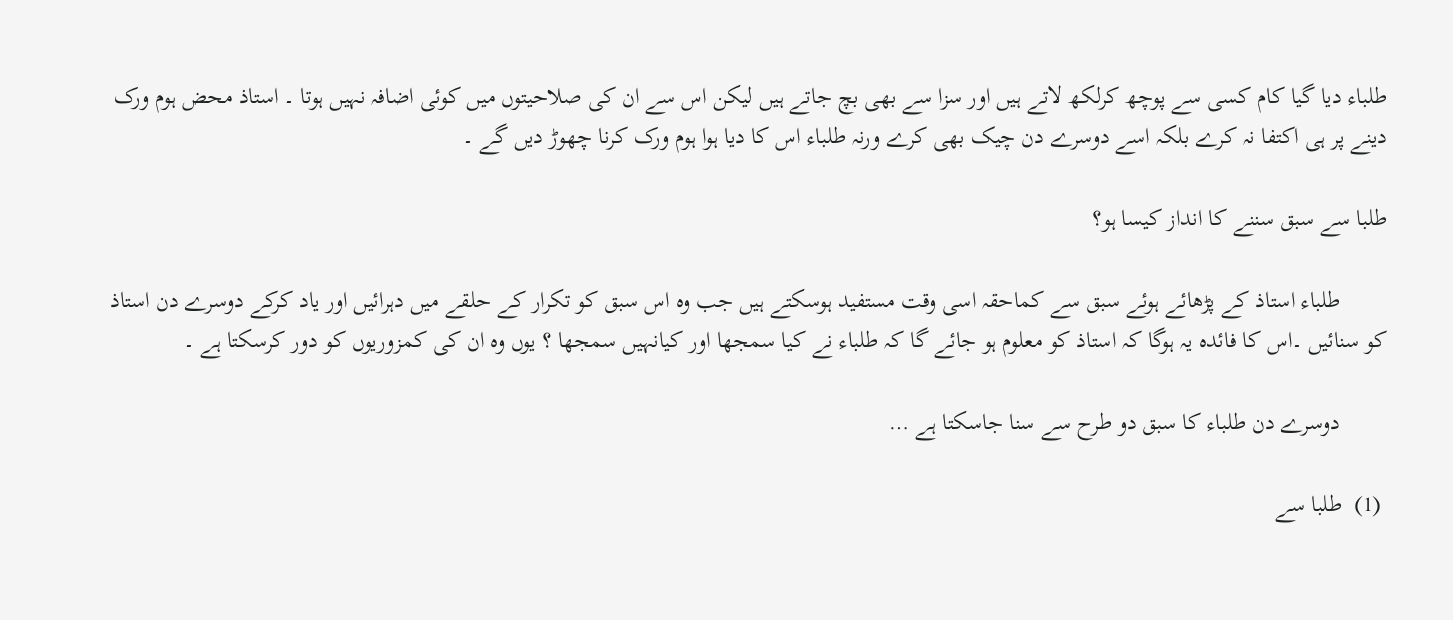طلباء دیا گیا کام کسی سے پوچھ کرلکھ لاتے ہیں اور سزا سے بھی بچ جاتے ہیں لیکن اس سے ان کی صلاحیتوں میں کوئی اضافہ نہیں ہوتا ۔ استاذ محض ہوم ورک دینے پر ہی اکتفا نہ کرے بلکہ اسے دوسرے دن چیک بھی کرے ورنہ طلباء اس کا دیا ہوا ہوم ورک کرنا چھوڑ دیں گے ۔

طلبا سے سبق سننے کا انداز کیسا ہو؟

        طلباء استاذ کے پڑھائے ہوئے سبق سے کماحقہ اسی وقت مستفید ہوسکتے ہیں جب وہ اس سبق کو تکرار کے حلقے میں دہرائیں اور یاد کرکے دوسرے دن استاذ کو سنائیں ۔اس کا فائدہ یہ ہوگا کہ استاذ کو معلوم ہو جائے گا کہ طلباء نے کیا سمجھا اور کیانہیں سمجھا ؟ یوں وہ ان کی کمزوریوں کو دور کرسکتا ہے ۔

        دوسرے دن طلباء کا سبق دو طرح سے سنا جاسکتا ہے …

 (1)  طلبا سے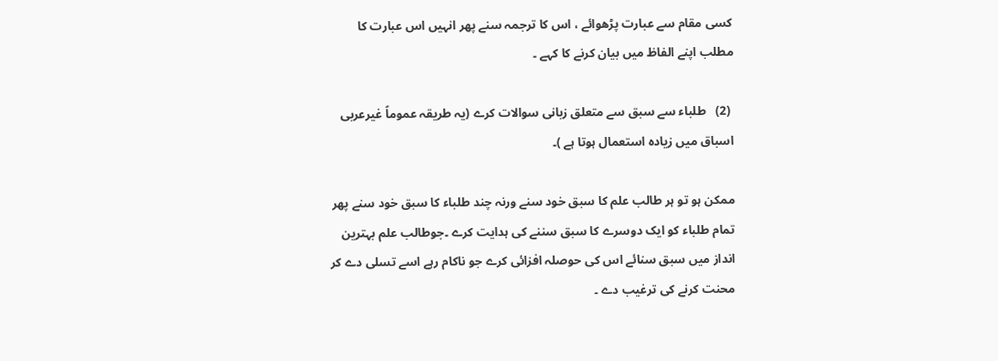کسی مقام سے عبارت پڑھوائے ، اس کا ترجمہ سنے پھر انہیں اس عبارت کا مطلب اپنے الفاظ میں بیان کرنے کا کہے ۔

 (2)   طلباء سے سبق سے متعلق زبانی سوالات کرے (یہ طریقہ عموماً غیرعربی اسباق میں زیادہ استعمال ہوتا ہے )۔

ممکن ہو تو ہر طالب علم کا سبق خود سنے ورنہ چند طلباء کا سبق خود سنے پھر تمام طلباء کو ایک دوسرے کا سبق سننے کی ہدایت کرے ۔جوطالب علم بہترین انداز میں سبق سنائے اس کی حوصلہ افزائی کرے جو ناکام رہے اسے تسلی دے کر محنت کرنے کی ترغیب دے ۔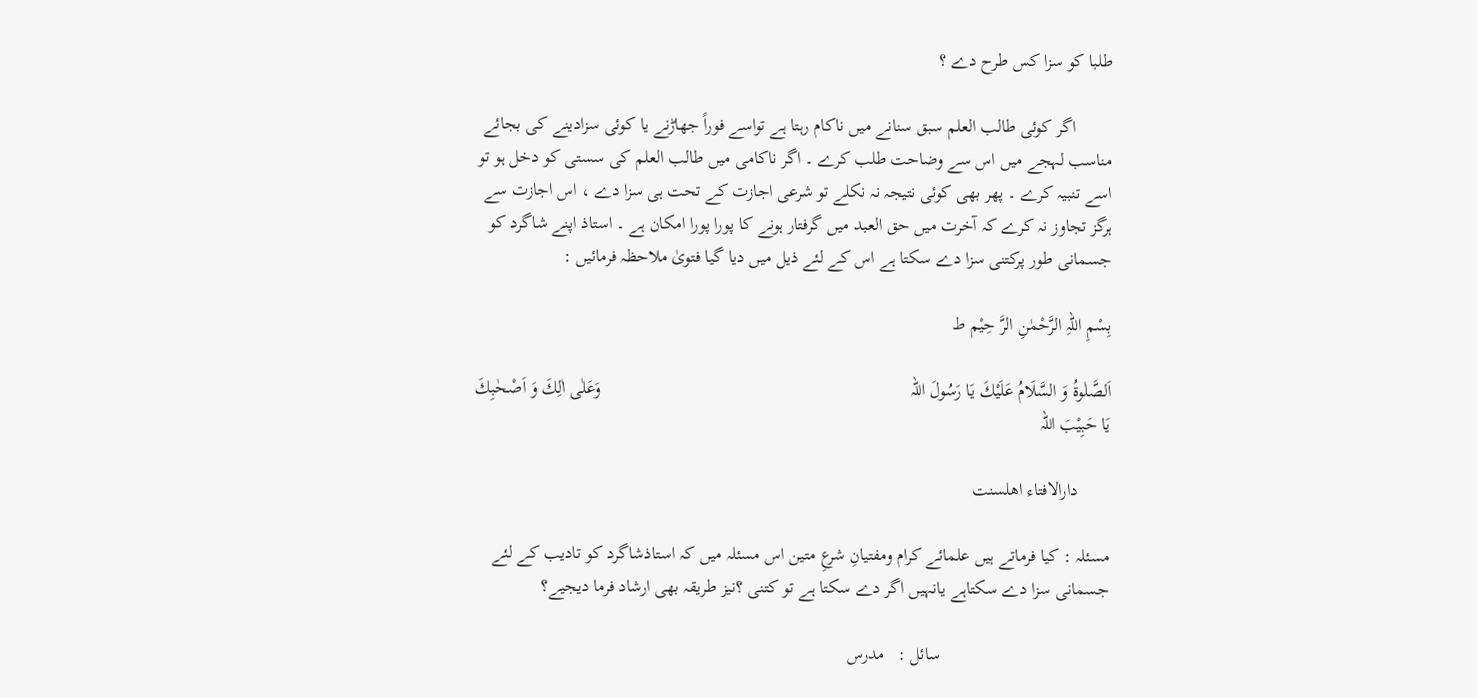طلبا کو سزا کس طرح دے ؟

        اگر کوئی طالب العلم سبق سنانے میں ناکام رہتا ہے تواسے فوراً جھاڑنے یا کوئی سزادینے کی بجائے مناسب لہجے میں اس سے وضاحت طلب کرے ۔ اگر ناکامی میں طالب العلم کی سستی کو دخل ہو تو اسے تنبیہ کرے ۔ پھر بھی کوئی نتیجہ نہ نکلے تو شرعی اجازت کے تحت ہی سزا دے ، اس اجازت سے ہرگز تجاوز نہ کرے کہ آخرت میں حق العبد میں گرفتار ہونے کا پورا پورا امکان ہے ۔ استاذ اپنے شاگرد کو جسمانی طور پرکتنی سزا دے سکتا ہے اس کے لئے ذیل میں دیا گیا فتویٰ ملاحظہ فرمائیں :

بِسْمِ اللہِ الرَّحْمٰنِ الرَّ حِیْم ط

اَلصَّلٰوۃُ وَ السَّلَامُ عَلَیْكَ یَا رَسُولَ اللہ                                                                    وَعَلٰی اٰلِكَ وَ اَصْحٰبِكَ یَا حَبِیْبَ اللہ

       دارالافتاء اھلسنت

مسئلہ : کیا فرماتے ہیں علمائے کرام ومفتیانِ شرعِ متین اس مسئلہ میں کہ استاذشاگرد کو تادیب کے لئے جسمانی سزا دے سکتاہے یانہیں اگر دے سکتا ہے تو کتنی ؟نیز طریقہ بھی ارشاد فرما دیجیے؟

                                     سائل :   مدرس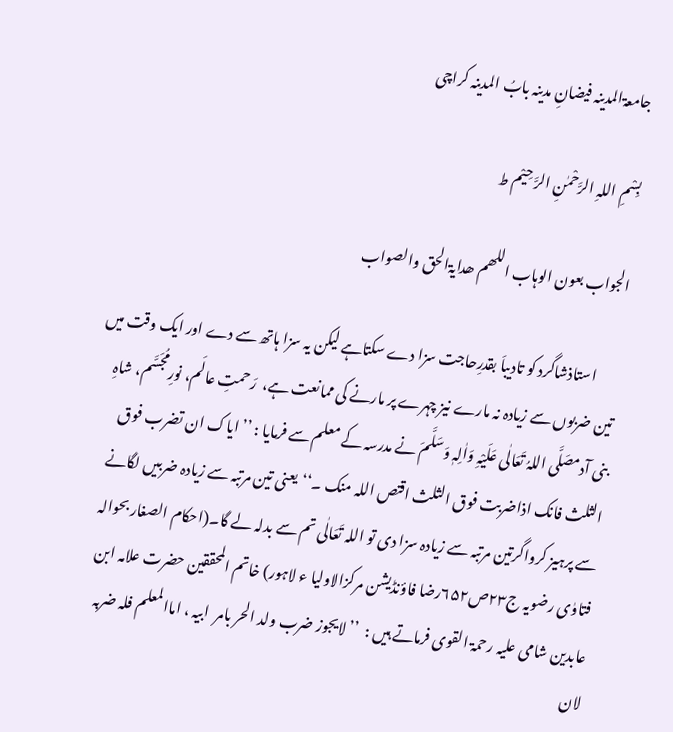جامعۃالمدینہ فیضانِ مدینہ بابُ المدینہ کراچی

بِسْمِ اللہِ الرَّحْمٰنِ الرَّ حِیْم ط

الجواب بعون الوہاب اللھم ھدایۃالحق والصواب

        استاذشاگرد کو تادیباَ بقدرِحاجت سزا دے سکتاہے لیکن یہ سزا ہاتھ سے دے اور ایک وقت میں تین ضربوں سے زیادہ نہ مارے نیز چہرے پر مارنے کی ممانعت ہے،  رَحمتِ عالَم، نورِمُجَسَّم، شاہِ بنی آدمصَلَّی اللہُ تَعَالٰی عَلَیْہِ وَاٰلِہٖ وَسَلَّمَ نے مدرسہ کے معلم سے فرمایا : ’’ ایاک ان تضرب فوق الثلث فانک اذاضربت فوق الثلث اقتص اللہ منک ۔‘‘یعنی تین مرتبہ سے زیادہ ضربیں لگانے سے پرہیز کرواگرتین مرتبہ سے زیادہ سزا دی تو اللہ تَعَالٰی تم سے بدلہ لے گا۔(احکام الصغار بحوالہ فتاوٰی رضویہ ج۲۳ص۶۵۲رضا فاؤنڈیشن مرکزالاولیا ء لاہور) خاتم المحققین حضرت علامہ ابن عابدین شامی علیہ رحمۃ القوی فرماتے ہیں :  ’’لایجوز ضرب ولد الحر بامر  ابیہ ، اماالمعلم فلہ ضربہ لان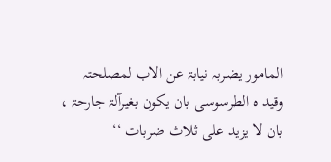المامور یضربہ نیابۃ عن الاب لمصلحتہ وقید ہ الطرسوسی بان یکون بغیرآلۃ جارحۃ ، بان لا یزید علی ثلاث ضربات ‘‘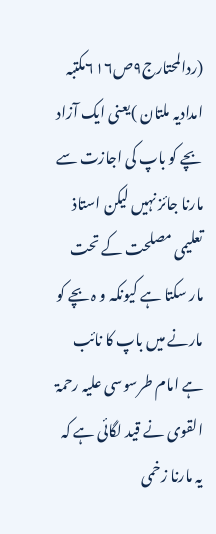(ردالمحتارج۹ص۶۱۶مکتبہ امدادیہ ملتان )یعنی ایک آزاد بچے کو باپ کی اجازت سے مارنا جائز نہیں لیکن استاذ تعلیمی مصلحت کے تحت مار سکتا ہے کیونکہ و ہ بچے کو مارنے میں باپ کا نائب ہے امام طرسوسی علیہ رحمۃ القوی نے قید لگائی ہے کہ یہ مارنا زخمی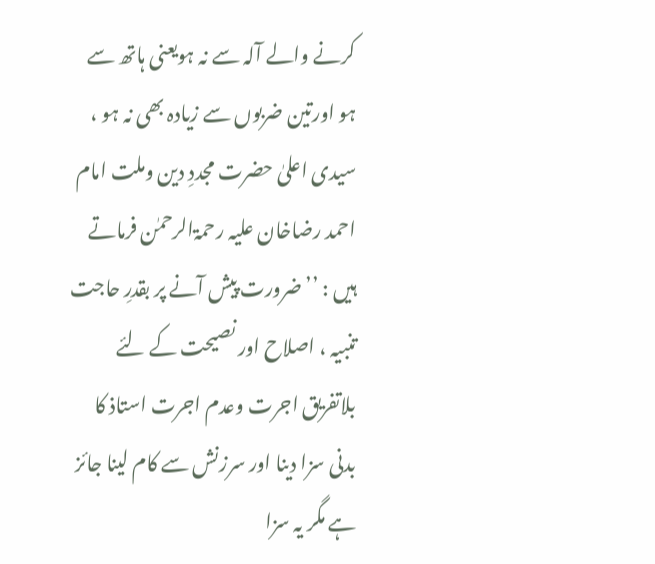کرنے والے آلہ سے نہ ہویعنی ہاتھ سے ہو اورتین ضربوں سے زیادہ بھی نہ ہو ، سیدی اعلیٰ حضرت مجددِ دین وملت امام احمد رضاخان علیہ رحمۃالرحمٰن فرماتے ہیں : ’’ ضرورت پیش آنے پر بقدرِ حاجت تنبیہ ، اصلاح اور نصیحت کے لئے بلاتفریق اجرت وعدم اجرت استاذ کا بدنی سزا دینا اور سرزنش سے کام لینا جائز ہے مگر یہ سزا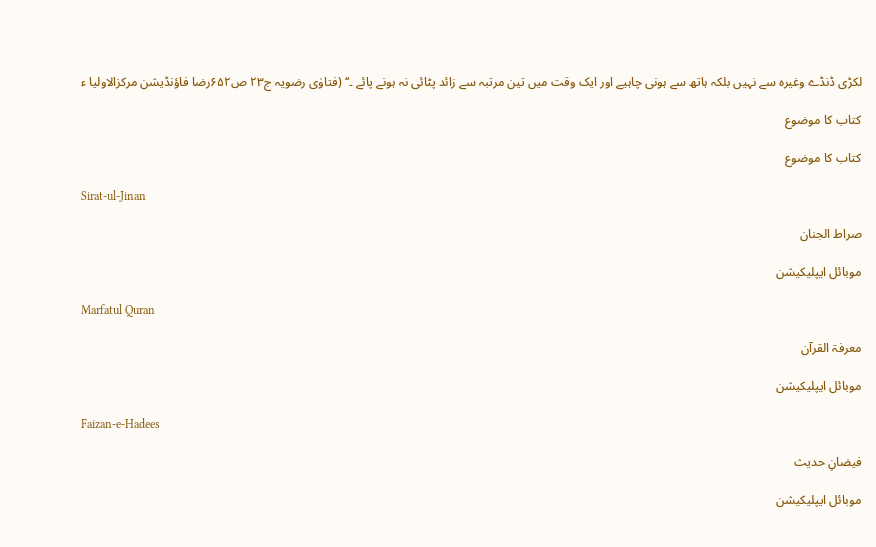لکڑی ڈنڈے وغیرہ سے نہیں بلکہ ہاتھ سے ہونی چاہیے اور ایک وقت میں تین مرتبہ سے زائد پٹائی نہ ہونے پائے ۔‘‘ (فتاوٰی رضویہ ج۲۳ ص۶۵۲رضا فاؤنڈیشن مرکزالاولیا ء

کتاب کا موضوع

کتاب کا موضوع

Sirat-ul-Jinan

صراط الجنان

موبائل ایپلیکیشن

Marfatul Quran

معرفۃ القرآن

موبائل ایپلیکیشن

Faizan-e-Hadees

فیضانِ حدیث

موبائل ایپلیکیشن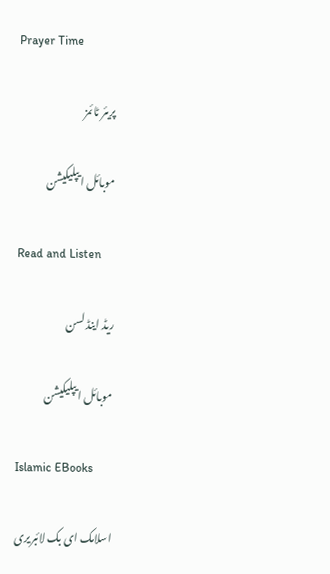Prayer Time

پریئر ٹائمز

موبائل ایپلیکیشن

Read and Listen

ریڈ اینڈ لسن

موبائل ایپلیکیشن

Islamic EBooks

اسلامک ای بک لائبریری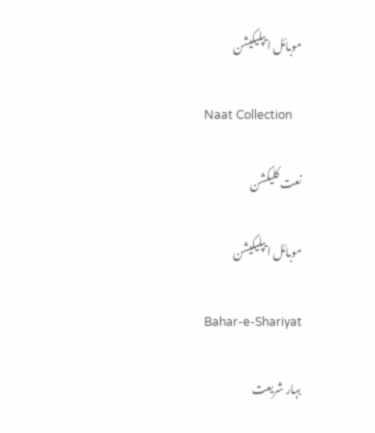موبائل ایپلیکیشن

Naat Collection

نعت کلیکشن

موبائل ایپلیکیشن

Bahar-e-Shariyat

بہار شریعت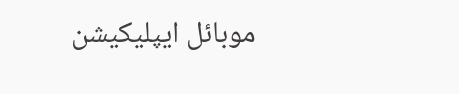موبائل ایپلیکیشن